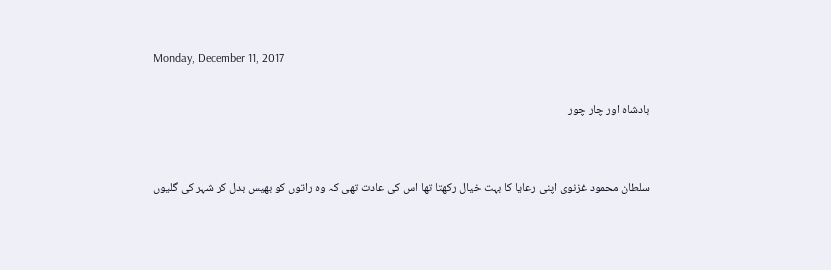Monday, December 11, 2017

بادشاہ اور چار چور


سلطان محمود غزنوی اپنی رعایا کا بہت خیال رکھتا تھا اس کی عادت تھی کہ وہ راتوں کو بھیس بدل کر شہر کی گلیوں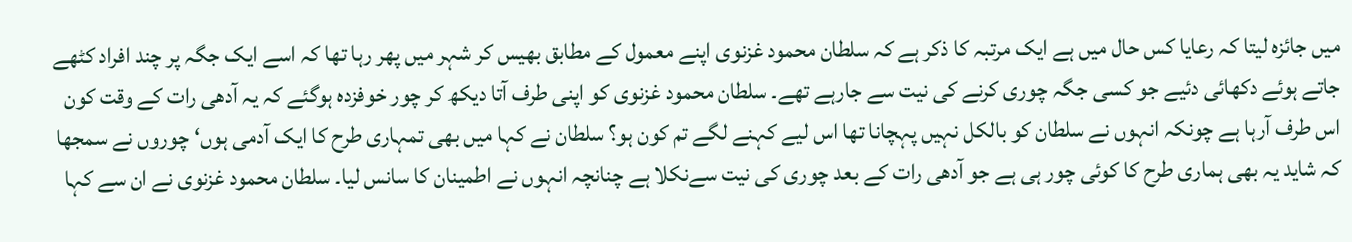میں جائزہ لیتا کہ رعایا کس حال میں ہے ایک مرتبہ کا ذکر ہے کہ سلطان محمود غزنوی اپنے معمول کے مطابق بھیس کر شہر میں پھر رہا تھا کہ اسے ایک جگہ پر چند افراد کٹھے جاتے ہوئے دکھائی دئیے جو کسی جگہ چوری کرنے کی نیت سے جارہے تھے۔ سلطان محمود غزنوی کو اپنی طرف آتا دیکھ کر چور خوفزدہ ہوگئے کہ یہ آدھی رات کے وقت کون اس طرف آرہا ہے چونکہ انہوں نے سلطان کو بالکل نہیں پہچانا تھا اس لیے کہنے لگے تم کون ہو؟ سلطان نے کہا میں بھی تمہاری طرح کا ایک آدمی ہوں‘ چوروں نے سمجھا کہ شاید یہ بھی ہماری طرح کا کوئی چور ہی ہے جو آدھی رات کے بعد چوری کی نیت سےنکلا ہے چنانچہ انہوں نے اطمینان کا سانس لیا۔ سلطان محمود غزنوی نے ان سے کہا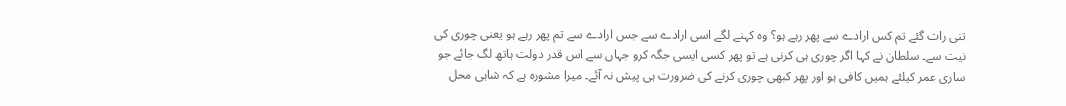تنی رات گئے تم کس ارادے سے پھر رہے ہو؟ وہ کہنے لگے اسی ارادے سے جس ارادے سے تم پھر رہے ہو یعنی چوری کی نیت سے۔ سلطان نے کہا اگر چوری ہی کرنی ہے تو پھر کسی ایسی جگہ کرو جہاں سے اس قدر دولت ہاتھ لگ جائے جو ساری عمر کیلئے ہمیں کافی ہو اور پھر کبھی چوری کرنے کی ضرورت ہی پیش نہ آئے۔ میرا مشورہ ہے کہ شاہی محل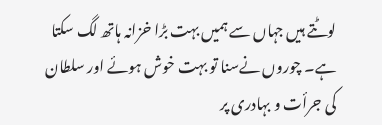لوٹتے ہیں جہاں سے ہمیں بہت بڑا خزانہ ہاتھ لگ سکتا ہے۔ چوروں نےسنا تو بہت خوش ہوئے اور سلطان کی جرأت و بہادری پر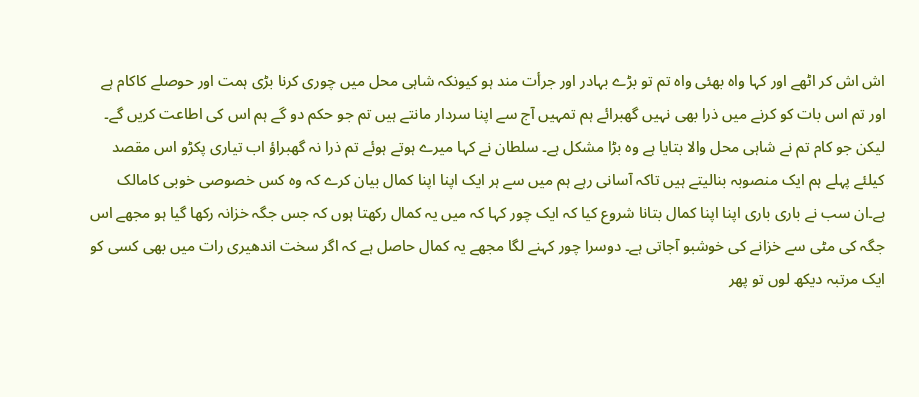اش اش کر اٹھے اور کہا واہ بھئی واہ تم تو بڑے بہادر اور جرأت مند ہو کیونکہ شاہی محل میں چوری کرنا بڑی ہمت اور حوصلے کاکام ہے اور تم اس بات کو کرنے میں ذرا بھی نہیں گھبرائے ہم تمہیں آج سے اپنا سردار مانتے ہیں تم جو حکم دو گے ہم اس کی اطاعت کریں گے۔ لیکن جو کام تم نے شاہی محل والا بتایا ہے وہ بڑا مشکل ہے۔ سلطان نے کہا میرے ہوتے ہوئے تم ذرا نہ گھبراؤ اب تیاری پکڑو اس مقصد کیلئے پہلے ہم ایک منصوبہ بنالیتے ہیں تاکہ آسانی رہے ہم میں سے ہر ایک اپنا اپنا کمال بیان کرے کہ وہ کس خصوصی خوبی کامالک ہے۔ان سب نے باری باری اپنا اپنا کمال بتانا شروع کیا کہ ایک چور کہا کہ میں یہ کمال رکھتا ہوں کہ جس جگہ خزانہ رکھا گیا ہو مجھے اس جگہ کی مٹی سے خزانے کی خوشبو آجاتی ہے۔ دوسرا چور کہنے لگا مجھے یہ کمال حاصل ہے کہ اگر سخت اندھیری رات میں بھی کسی کو ایک مرتبہ دیکھ لوں تو پھر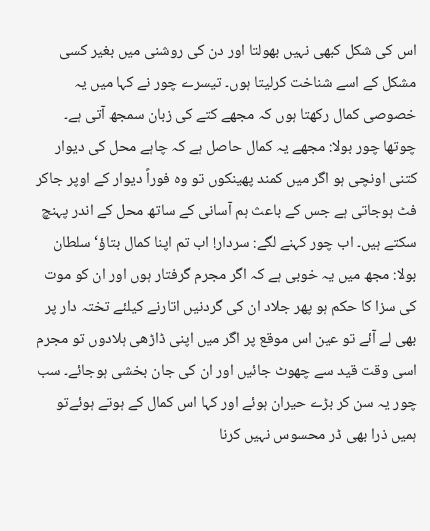اس کی شکل کبھی نہیں بھولتا اور دن کی روشنی میں بغیر کسی مشکل کے اسے شناخت کرلیتا ہوں۔ تیسرے چور نے کہا میں یہ خصوصی کمال رکھتا ہوں کہ مجھے کتے کی زبان سمجھ آتی ہے۔ چوتھا چور بولا: مجھے یہ کمال حاصل ہے کہ چاہے محل کی دیوار کتنی اونچی ہو اگر میں کمند پھینکوں تو وہ فوراً دیوار کے اوپر جاکر فٹ ہوجاتی ہے جس کے باعث ہم آسانی کے ساتھ محل کے اندر پہنچ سکتے ہیں۔ اب چور کہنے لگے: سردار! اب تم اپنا کمال بتاؤ‘ سلطان بولا: مجھ میں یہ خوبی ہے کہ اگر مجرم گرفتار ہوں اور ان کو موت کی سزا کا حکم ہو پھر جلاد ان کی گردنیں اتارنے کیلئے تختہ دار پر بھی لے آئے تو عین اس موقع پر اگر میں اپنی ڈاڑھی ہلادوں تو مجرم اسی وقت قید سے چھوٹ جائیں اور ان کی جان بخشی ہوجائے۔ سب چور یہ سن کر بڑے حیران ہوئے اور کہا اس کمال کے ہوتے ہوئےتو ہمیں ذرا بھی ڈر محسوس نہیں کرنا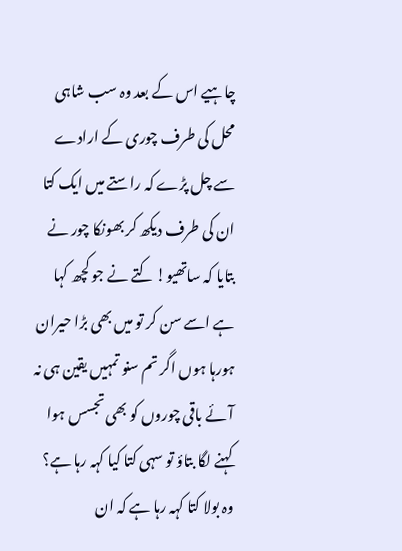چاہیے اس کے بعد وہ سب شاہی محل کی طرف چوری کے ارادے سے چل پڑے کہ راستے میں ایک کتا ان کی طرف دیکھ کر بھونکا چور نے بتایا کہ ساتھیو! کتے نے جو کچھ کہا ہے اسے سن کر تو میں بھی بڑا حیران ہورہا ہوں اگر تم سنو تمہیں یقین ہی نہ آئے باقی چوروں کو بھی تجسس ہوا کہنے لگا بتاؤ تو سہی کتا کیا کہہ رہا ہے؟ وہ بولا کتا کہہ رہا ہے کہ ان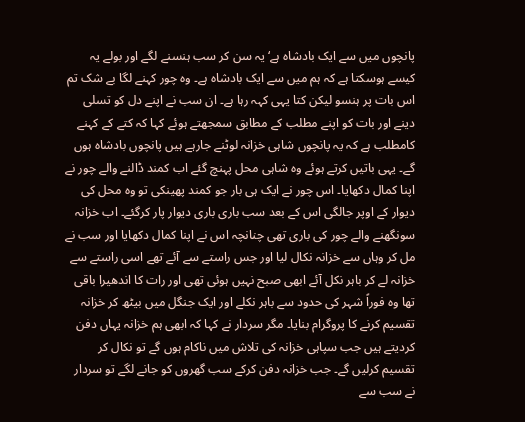پانچوں میں سے ایک بادشاہ ہے‘ یہ سن کر سب ہنسنے لگے اور بولے یہ کیسے ہوسکتا ہے کہ ہم میں سے ایک بادشاہ ہے۔ وہ چور کہنے لگا بے شک تم اس بات پر ہنسو لیکن کتا یہی کہہ رہا ہے۔ ان سب نے اپنے دل کو تسلی دینے اور بات کو اپنے مطلب کے مطابق سمجھتے ہوئے کہا کہ کتے کے کہنے کامطلب ہے کہ یہ پانچوں شاہی خزانہ لوٹنے جارہے ہیں پانچوں بادشاہ ہوں گے۔ یہی باتیں کرتے ہوئے وہ شاہی محل پہنچ گئے اب کمند ڈالنے والے چور نے اپنا کمال دکھایا۔ اس چور نے ایک ہی بار جو کمند پھینکی تو وہ محل کی دیوار کے اوپر جالگی اس کے بعد سب باری باری دیوار پار کرگئے۔ اب خزانہ سونگھنے والے چور کی باری تھی چنانچہ اس نے اپنا کمال دکھایا اور سب نے مل کر وہاں سے خزانہ نکال لیا اور جس راستے سے آئے تھے اسی راستے سے خزانہ لے کر باہر نکل آئے ابھی صبح نہیں ہوئی تھی اور رات کا اندھیرا باقی تھا وہ فوراً شہر کی حدود سے باہر نکلے اور ایک جنگل میں بیٹھ کر خزانہ تقسیم کرنے کا پروگرام بنایا۔ مگر سردار نے کہا کہ ابھی ہم خزانہ یہاں دفن کردیتے ہیں جب سپاہی خزانہ کی تلاش میں ناکام ہوں گے تو نکال کر تقسیم کرلیں گے۔ جب خزانہ دفن کرکے سب گھروں کو جانے لگے تو سردار نے سب سے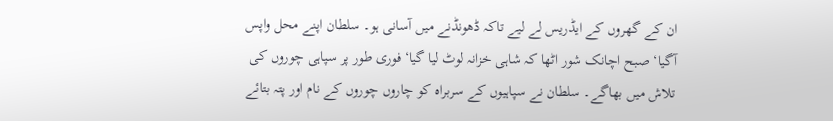ان کے گھروں کے ایڈریس لے لیے تاکہ ڈھونڈنے میں آسانی ہو۔ سلطان اپنے محل واپس آگیا‘ صبح اچانک شور اٹھا کہ شاہی خزانہ لوٹ لیا گیا‘ فوری طور پر سپاہی چوروں کی تلاش میں بھاگے۔ سلطان نے سپاہیوں کے سربراہ کو چاروں چوروں کے نام اور پتہ بتائے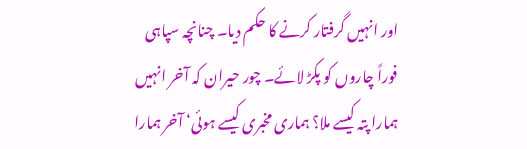اور انہیں گرفتار کرنے کا حکم دیا۔ چنانچہ سپاہی فوراً چاروں کو پکڑ لائے۔ چور حیران کہ آخر انہیں ہمارا پتہ کیسے ملا؟ ہماری مخبری کیسے ہوئی‘ آخر ہمارا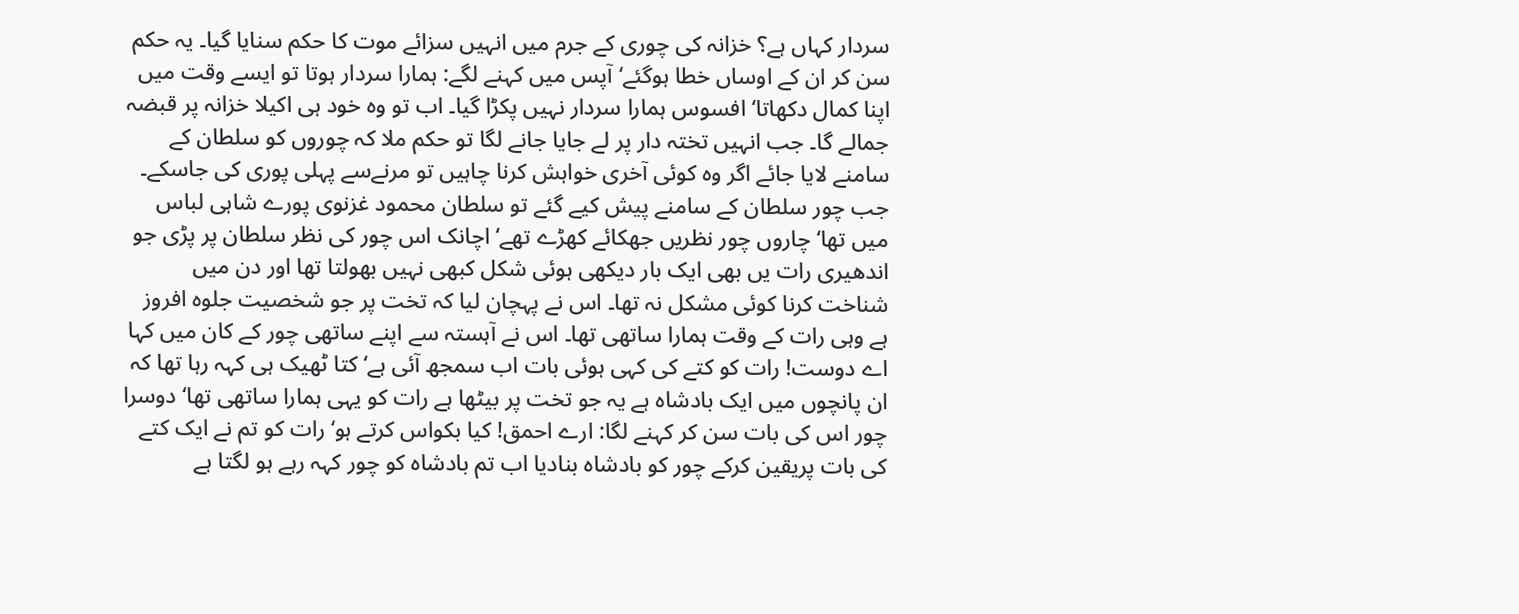سردار کہاں ہے؟ خزانہ کی چوری کے جرم میں انہیں سزائے موت کا حکم سنایا گیا۔ یہ حکم سن کر ان کے اوساں خطا ہوگئے‘ آپس میں کہنے لگے: ہمارا سردار ہوتا تو ایسے وقت میں اپنا کمال دکھاتا‘ افسوس ہمارا سردار نہیں پکڑا گیا۔ اب تو وہ خود ہی اکیلا خزانہ پر قبضہ جمالے گا۔ جب انہیں تختہ دار پر لے جایا جانے لگا تو حکم ملا کہ چوروں کو سلطان کے سامنے لایا جائے اگر وہ کوئی آخری خواہش کرنا چاہیں تو مرنےسے پہلی پوری کی جاسکے۔ جب چور سلطان کے سامنے پیش کیے گئے تو سلطان محمود غزنوی پورے شاہی لباس میں تھا‘ چاروں چور نظریں جھکائے کھڑے تھے‘ اچانک اس چور کی نظر سلطان پر پڑی جو اندھیری رات یں بھی ایک بار دیکھی ہوئی شکل کبھی نہیں بھولتا تھا اور دن میں شناخت کرنا کوئی مشکل نہ تھا۔ اس نے پہچان لیا کہ تخت پر جو شخصیت جلوہ افروز ہے وہی رات کے وقت ہمارا ساتھی تھا۔ اس نے آہستہ سے اپنے ساتھی چور کے کان میں کہا اے دوست! رات کو کتے کی کہی ہوئی بات اب سمجھ آئی ہے‘ کتا ٹھیک ہی کہہ رہا تھا کہ ان پانچوں میں ایک بادشاہ ہے یہ جو تخت پر بیٹھا ہے رات کو یہی ہمارا ساتھی تھا‘ دوسرا چور اس کی بات سن کر کہنے لگا: ارے احمق! کیا بکواس کرتے ہو‘ رات کو تم نے ایک کتے کی بات پریقین کرکے چور کو بادشاہ بنادیا اب تم بادشاہ کو چور کہہ رہے ہو لگتا ہے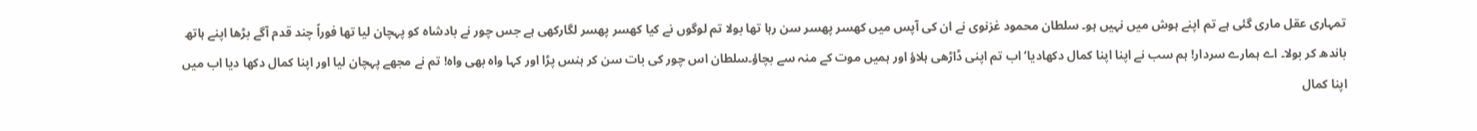تمہاری عقل ماری گئی ہے تم اپنے ہوش میں نہیں ہو۔ سلطان محمود غزنوی نے ان کی آپس میں کھسر پھسر سن رہا تھا بولا تم لوگوں نے کیا کھسر پھسر لگارکھی ہے جس چور نے بادشاہ کو پہچان لیا تھا فوراً چند قدم آگے بڑھا اپنے ہاتھ باندھ کر بولا۔ اے ہمارے سردار! ہم سب نے اپنا اپنا کمال دکھادیا‘ اب تم اپنی ڈاڑھی ہلاؤ اور ہمیں موت کے منہ سے بچاؤ۔سلطان اس چور کی بات سن کر ہنس پڑا اور کہا واہ بھی واہ! تم نے مجھے پہچان لیا اور اپنا کمال دکھا دیا اب میں اپنا کمال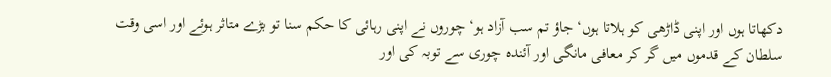دکھاتا ہوں اور اپنی ڈاڑھی کو ہلاتا ہوں‘ جاؤ تم سب آزاد ہو‘ چوروں نے اپنی رہائی کا حکم سنا تو بڑے متاثر ہوئے اور اسی وقت سلطان کے قدموں میں گر کر معافی مانگی اور آئندہ چوری سے توبہ کی اور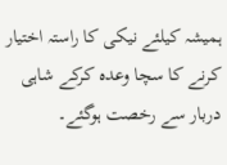ہمیشہ کیلئے نیکی کا راستہ اختیار کرنے کا سچا وعدہ کرکے شاہی دربار سے رخصت ہوگئے۔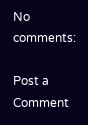No comments:

Post a Comment